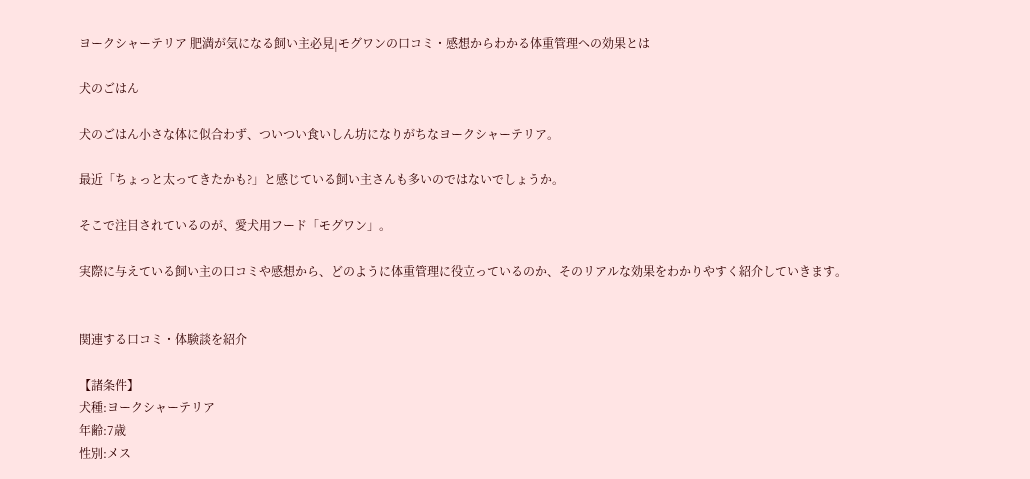ヨークシャーテリア 肥満が気になる飼い主必見|モグワンの口コミ・感想からわかる体重管理への効果とは

犬のごはん

犬のごはん小さな体に似合わず、ついつい食いしん坊になりがちなヨークシャーテリア。

最近「ちょっと太ってきたかも?」と感じている飼い主さんも多いのではないでしょうか。

そこで注目されているのが、愛犬用フード「モグワン」。

実際に与えている飼い主の口コミや感想から、どのように体重管理に役立っているのか、そのリアルな効果をわかりやすく紹介していきます。


関連する口コミ・体験談を紹介

【諸条件】
犬種:ヨークシャーテリア
年齢:7歳
性別:メス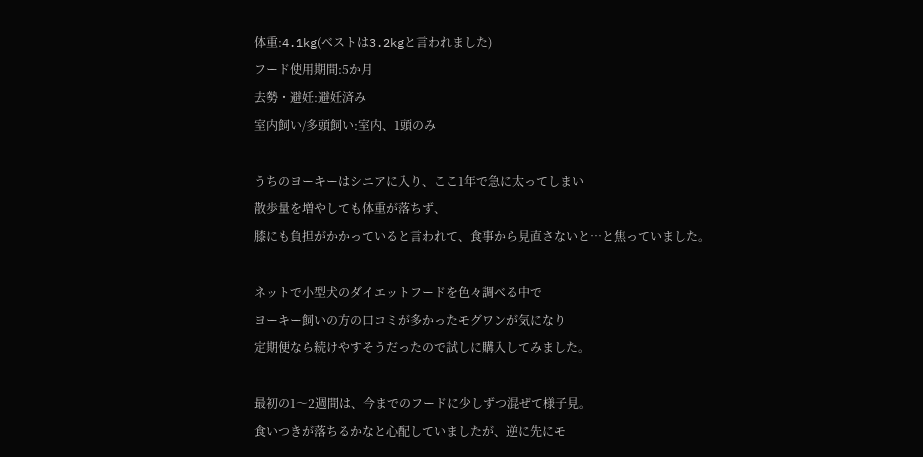体重:4.1kg(ベストは3.2kgと言われました)
フード使用期間:5か月
去勢・避妊:避妊済み
室内飼い/多頭飼い:室内、1頭のみ

うちのヨーキーはシニアに入り、ここ1年で急に太ってしまい
散歩量を増やしても体重が落ちず、
膝にも負担がかかっていると言われて、食事から見直さないと…と焦っていました。

ネットで小型犬のダイエットフードを色々調べる中で
ヨーキー飼いの方の口コミが多かったモグワンが気になり
定期便なら続けやすそうだったので試しに購入してみました。

最初の1〜2週間は、今までのフードに少しずつ混ぜて様子見。
食いつきが落ちるかなと心配していましたが、逆に先にモ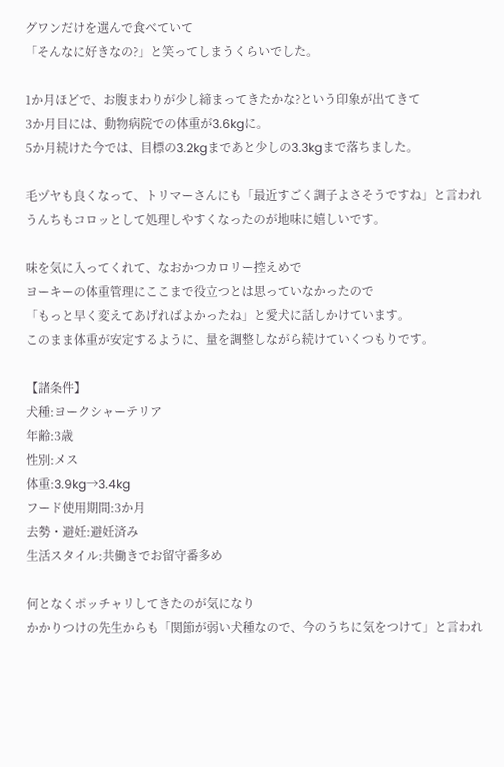グワンだけを選んで食べていて
「そんなに好きなの?」と笑ってしまうくらいでした。

1か月ほどで、お腹まわりが少し締まってきたかな?という印象が出てきて
3か月目には、動物病院での体重が3.6kgに。
5か月続けた今では、目標の3.2kgまであと少しの3.3kgまで落ちました。

毛ヅヤも良くなって、トリマーさんにも「最近すごく調子よさそうですね」と言われ
うんちもコロッとして処理しやすくなったのが地味に嬉しいです。

味を気に入ってくれて、なおかつカロリー控えめで
ヨーキーの体重管理にここまで役立つとは思っていなかったので
「もっと早く変えてあげればよかったね」と愛犬に話しかけています。
このまま体重が安定するように、量を調整しながら続けていくつもりです。

【諸条件】
犬種:ヨークシャーテリア
年齢:3歳
性別:メス
体重:3.9kg→3.4kg
フード使用期間:3か月
去勢・避妊:避妊済み
生活スタイル:共働きでお留守番多め

何となくポッチャリしてきたのが気になり
かかりつけの先生からも「関節が弱い犬種なので、今のうちに気をつけて」と言われ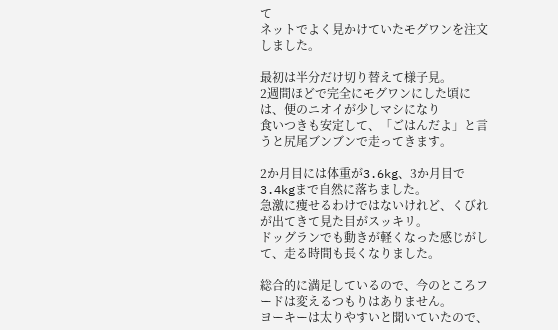て
ネットでよく見かけていたモグワンを注文しました。

最初は半分だけ切り替えて様子見。
2週間ほどで完全にモグワンにした頃には、便のニオイが少しマシになり
食いつきも安定して、「ごはんだよ」と言うと尻尾ブンブンで走ってきます。

2か月目には体重が3.6kg、3か月目で3.4kgまで自然に落ちました。
急激に痩せるわけではないけれど、くびれが出てきて見た目がスッキリ。
ドッグランでも動きが軽くなった感じがして、走る時間も長くなりました。

総合的に満足しているので、今のところフードは変えるつもりはありません。
ヨーキーは太りやすいと聞いていたので、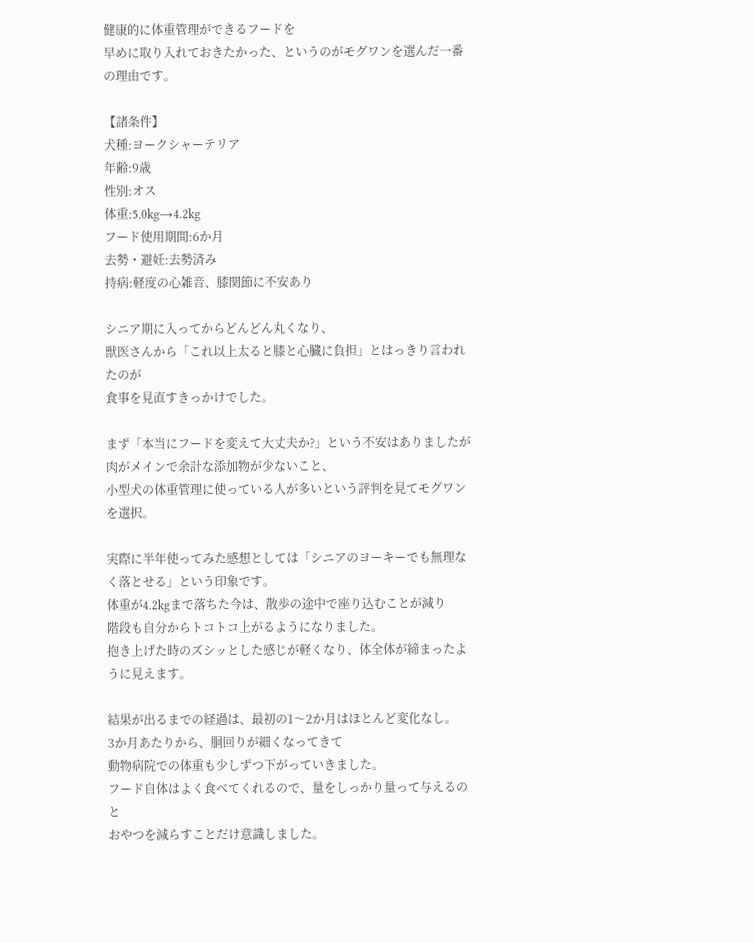健康的に体重管理ができるフードを
早めに取り入れておきたかった、というのがモグワンを選んだ一番の理由です。

【諸条件】
犬種:ヨークシャーテリア
年齢:9歳
性別:オス
体重:5.0kg→4.2kg
フード使用期間:6か月
去勢・避妊:去勢済み
持病:軽度の心雑音、膝関節に不安あり

シニア期に入ってからどんどん丸くなり、
獣医さんから「これ以上太ると膝と心臓に負担」とはっきり言われたのが
食事を見直すきっかけでした。

まず「本当にフードを変えて大丈夫か?」という不安はありましたが
肉がメインで余計な添加物が少ないこと、
小型犬の体重管理に使っている人が多いという評判を見てモグワンを選択。

実際に半年使ってみた感想としては「シニアのヨーキーでも無理なく落とせる」という印象です。
体重が4.2kgまで落ちた今は、散歩の途中で座り込むことが減り
階段も自分からトコトコ上がるようになりました。
抱き上げた時のズシッとした感じが軽くなり、体全体が締まったように見えます。

結果が出るまでの経過は、最初の1〜2か月はほとんど変化なし。
3か月あたりから、胴回りが細くなってきて
動物病院での体重も少しずつ下がっていきました。
フード自体はよく食べてくれるので、量をしっかり量って与えるのと
おやつを減らすことだけ意識しました。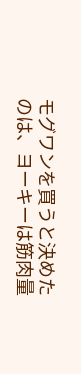モグワンを買うと決めたのは、ヨーキーは筋肉量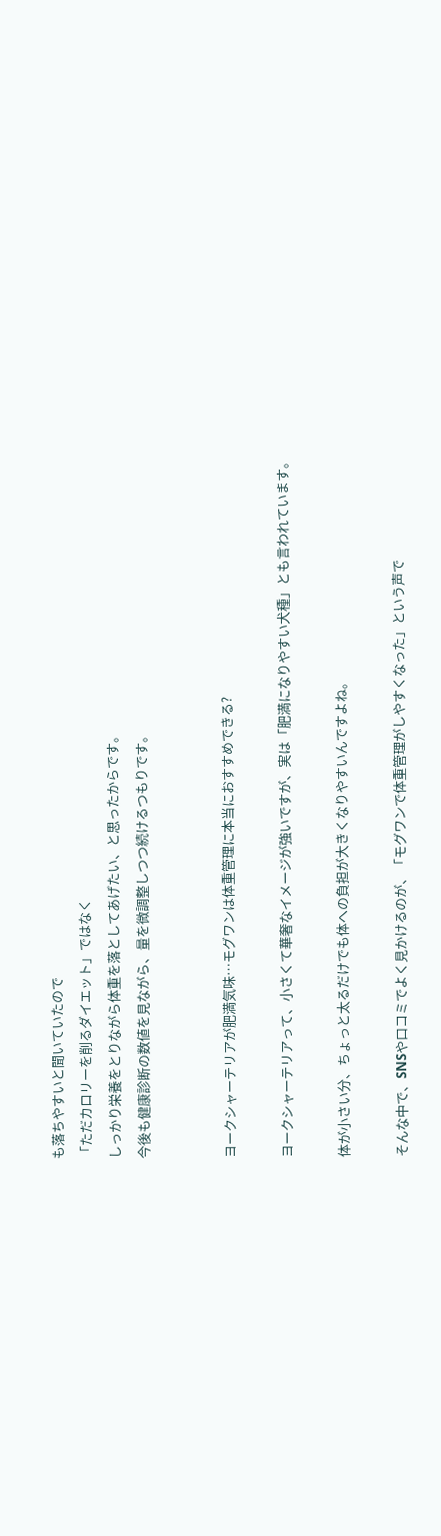も落ちやすいと聞いていたので
「ただカロリーを削るダイエット」ではなく
しっかり栄養をとりながら体重を落としてあげたい、と思ったからです。
今後も健康診断の数値を見ながら、量を微調整しつつ続けるつもりです。


ヨークシャーテリアが肥満気味…モグワンは体重管理に本当におすすめできる?

ヨークシャーテリアって、小さくて華奢なイメージが強いですが、実は「肥満になりやすい犬種」とも言われています。

体が小さい分、ちょっと太るだけでも体への負担が大きくなりやすいんですよね。

そんな中で、SNSや口コミでよく見かけるのが、「モグワンで体重管理がしやすくなった」という声で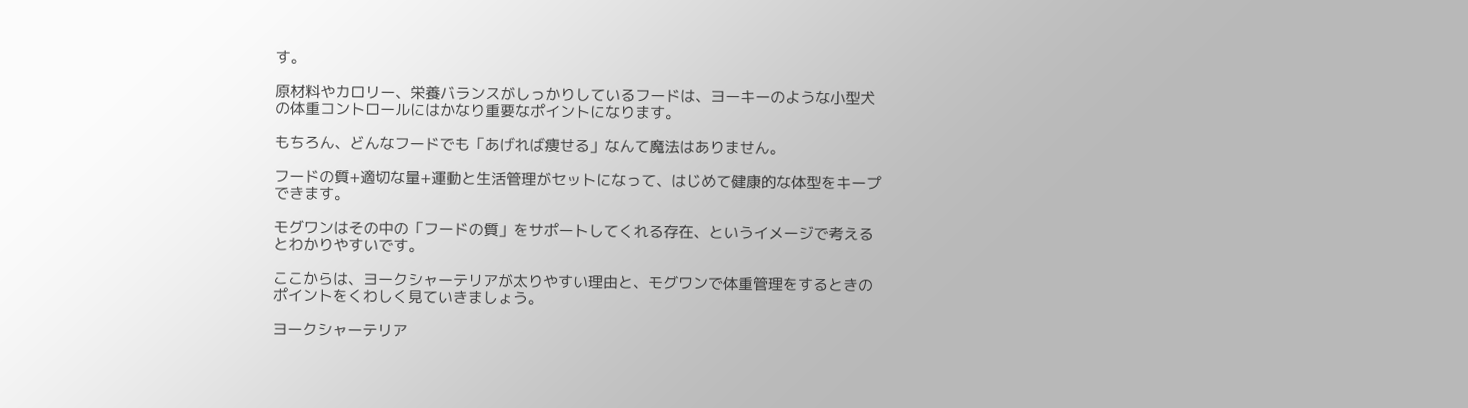す。

原材料やカロリー、栄養バランスがしっかりしているフードは、ヨーキーのような小型犬の体重コントロールにはかなり重要なポイントになります。

もちろん、どんなフードでも「あげれば痩せる」なんて魔法はありません。

フードの質+適切な量+運動と生活管理がセットになって、はじめて健康的な体型をキープできます。

モグワンはその中の「フードの質」をサポートしてくれる存在、というイメージで考えるとわかりやすいです。

ここからは、ヨークシャーテリアが太りやすい理由と、モグワンで体重管理をするときのポイントをくわしく見ていきましょう。

ヨークシャーテリア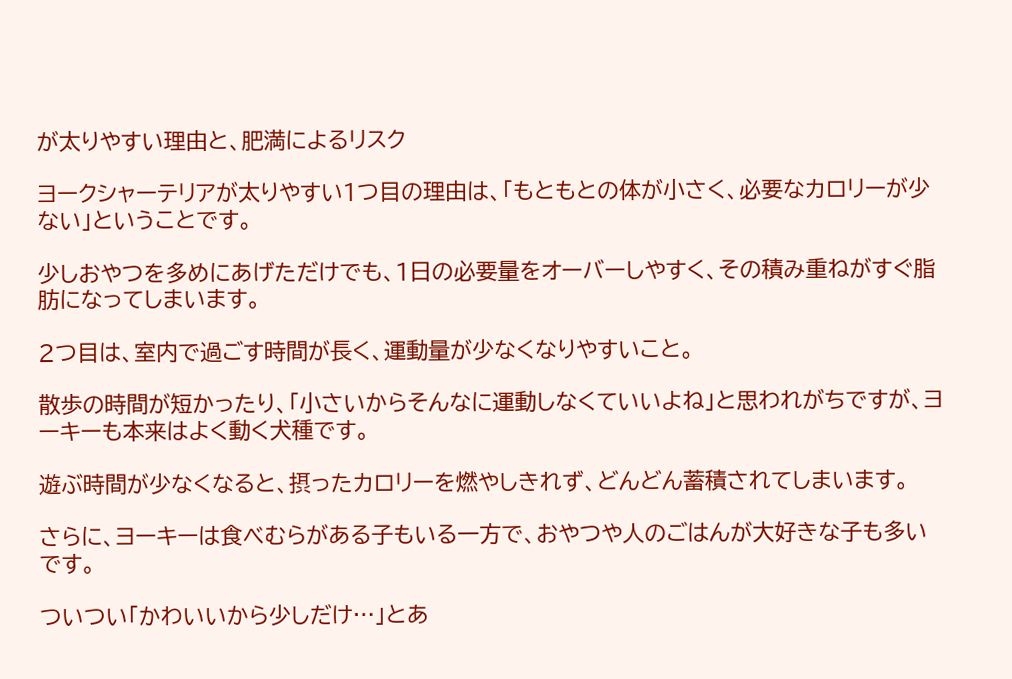が太りやすい理由と、肥満によるリスク

ヨークシャーテリアが太りやすい1つ目の理由は、「もともとの体が小さく、必要なカロリーが少ない」ということです。

少しおやつを多めにあげただけでも、1日の必要量をオーバーしやすく、その積み重ねがすぐ脂肪になってしまいます。

2つ目は、室内で過ごす時間が長く、運動量が少なくなりやすいこと。

散歩の時間が短かったり、「小さいからそんなに運動しなくていいよね」と思われがちですが、ヨーキーも本来はよく動く犬種です。

遊ぶ時間が少なくなると、摂ったカロリーを燃やしきれず、どんどん蓄積されてしまいます。

さらに、ヨーキーは食べむらがある子もいる一方で、おやつや人のごはんが大好きな子も多いです。

ついつい「かわいいから少しだけ…」とあ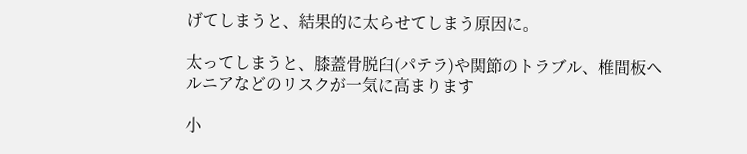げてしまうと、結果的に太らせてしまう原因に。

太ってしまうと、膝蓋骨脱臼(パテラ)や関節のトラブル、椎間板ヘルニアなどのリスクが一気に高まります

小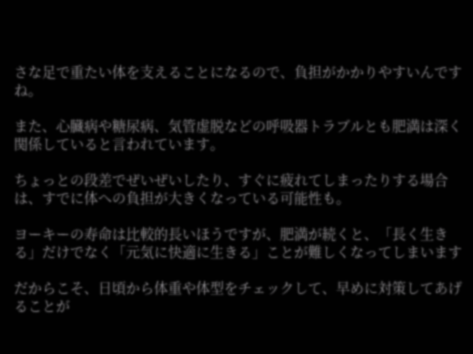さな足で重たい体を支えることになるので、負担がかかりやすいんですね。

また、心臓病や糖尿病、気管虚脱などの呼吸器トラブルとも肥満は深く関係していると言われています。

ちょっとの段差でぜいぜいしたり、すぐに疲れてしまったりする場合は、すでに体への負担が大きくなっている可能性も。

ヨーキーの寿命は比較的長いほうですが、肥満が続くと、「長く生きる」だけでなく「元気に快適に生きる」ことが難しくなってしまいます

だからこそ、日頃から体重や体型をチェックして、早めに対策してあげることが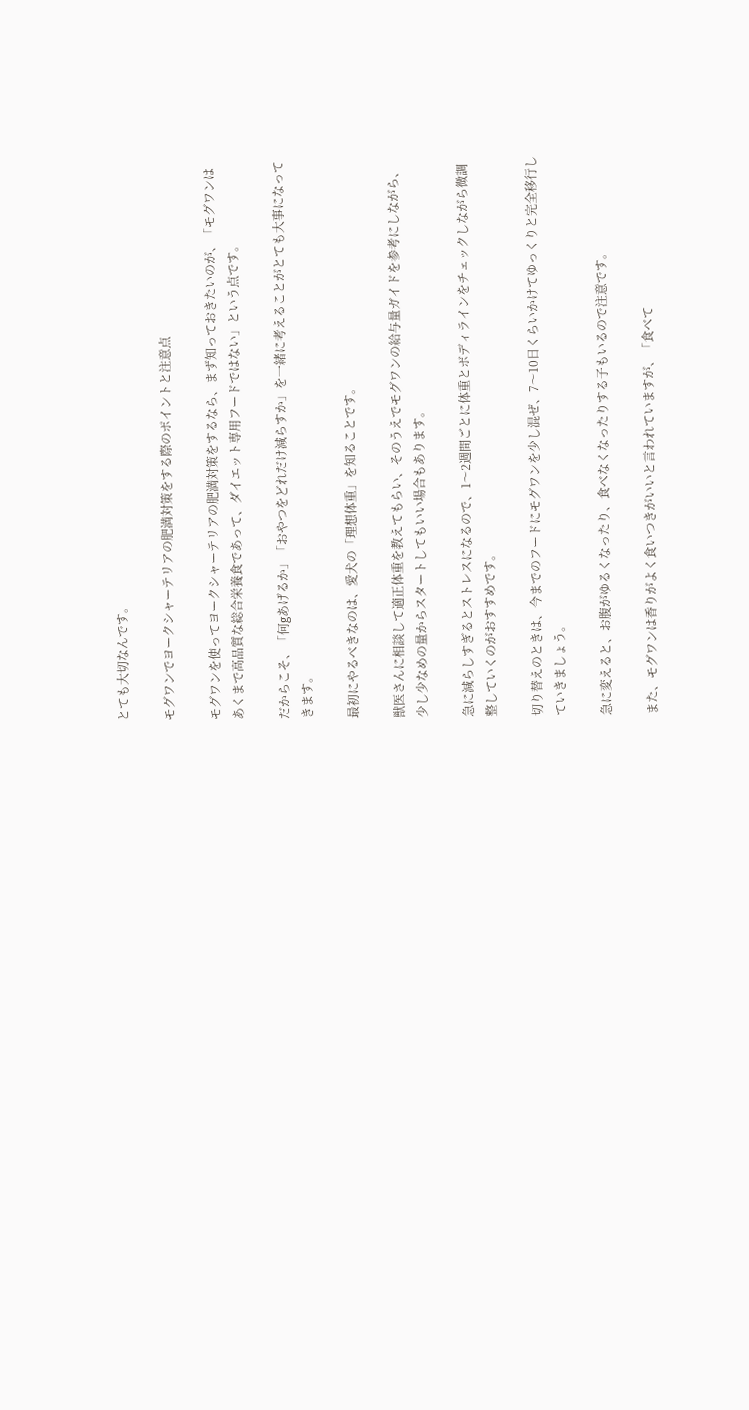とても大切なんです。

モグワンでヨークシャーテリアの肥満対策をする際のポイントと注意点

モグワンを使ってヨークシャーテリアの肥満対策をするなら、まず知っておきたいのが、「モグワンはあくまで高品質な総合栄養食であって、ダイエット専用フードではない」という点です。

だからこそ、「何gあげるか」「おやつをどれだけ減らすか」を一緒に考えることがとても大事になってきます。

最初にやるべきなのは、愛犬の「理想体重」を知ることです。

獣医さんに相談して適正体重を教えてもらい、そのうえでモグワンの給与量ガイドを参考にしながら、少し少なめの量からスタートしてもいい場合もあります。

急に減らしすぎるとストレスになるので、1〜2週間ごとに体重とボディラインをチェックしながら微調整していくのがおすすめです。

切り替えのときは、今までのフードにモグワンを少し混ぜ、7〜10日くらいかけてゆっくりと完全移行していきましょう。

急に変えると、お腹がゆるくなったり、食べなくなったりする子もいるので注意です。

また、モグワンは香りがよく食いつきがいいと言われていますが、「食べて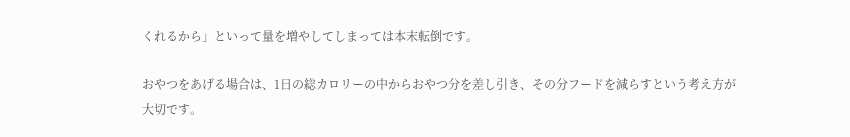くれるから」といって量を増やしてしまっては本末転倒です。

おやつをあげる場合は、1日の総カロリーの中からおやつ分を差し引き、その分フードを減らすという考え方が大切です。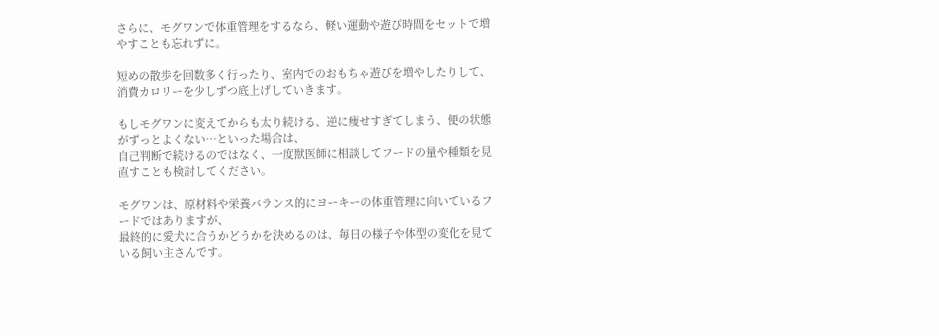さらに、モグワンで体重管理をするなら、軽い運動や遊び時間をセットで増やすことも忘れずに。

短めの散歩を回数多く行ったり、室内でのおもちゃ遊びを増やしたりして、消費カロリーを少しずつ底上げしていきます。

もしモグワンに変えてからも太り続ける、逆に痩せすぎてしまう、便の状態がずっとよくない…といった場合は、
自己判断で続けるのではなく、一度獣医師に相談してフードの量や種類を見直すことも検討してください。

モグワンは、原材料や栄養バランス的にヨーキーの体重管理に向いているフードではありますが、
最終的に愛犬に合うかどうかを決めるのは、毎日の様子や体型の変化を見ている飼い主さんです。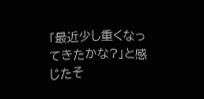「最近少し重くなってきたかな?」と感じたそ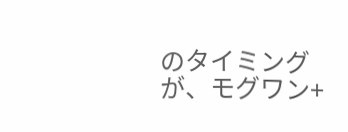のタイミングが、モグワン+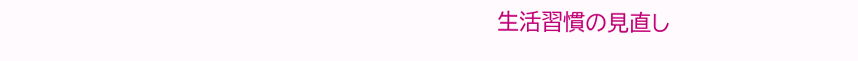生活習慣の見直し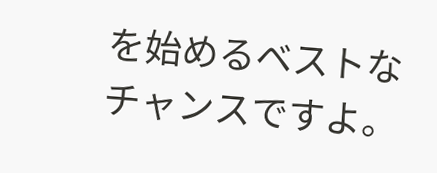を始めるベストなチャンスですよ。